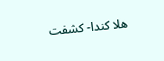هلا كندا- كشفت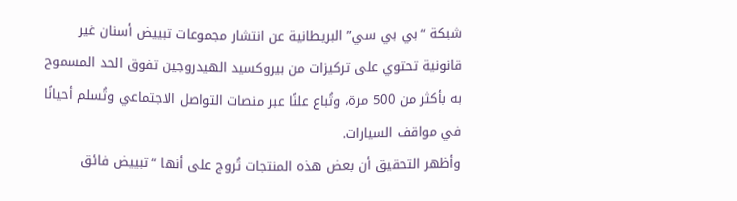شبكة “بي بي سي” البريطانية عن انتشار مجموعات تبييض أسنان غير قانونية تحتوي على تركيزات من بيروكسيد الهيدروجين تفوق الحد المسموح به بأكثر من 500 مرة، وتُباع علنًا عبر منصات التواصل الاجتماعي وتُسلم أحيانًا في مواقف السيارات.
وأظهر التحقيق أن بعض هذه المنتجات تُروج على أنها “تبييض فائق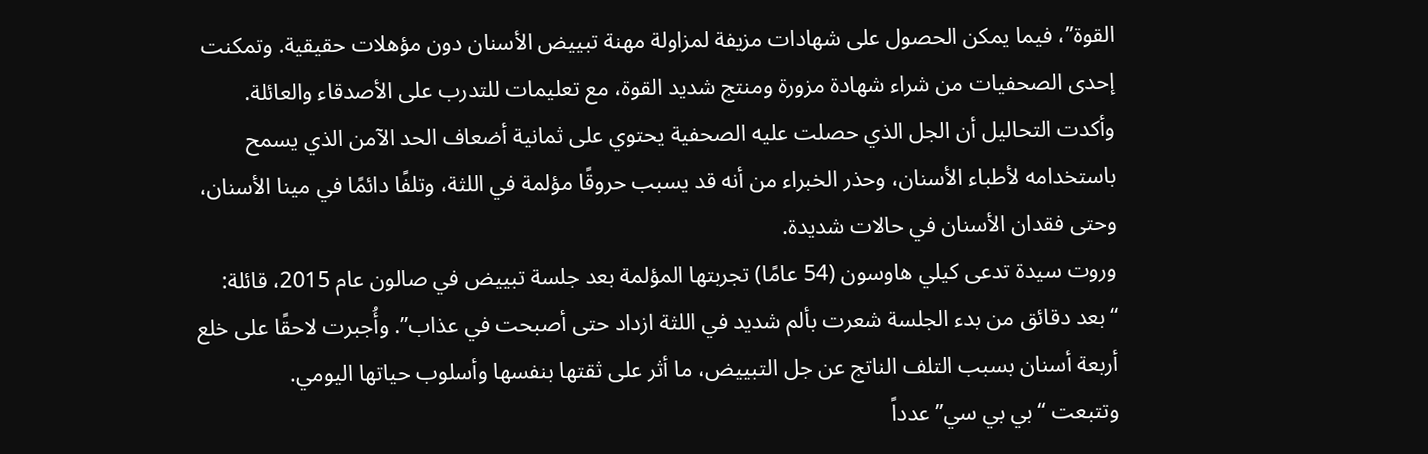القوة”، فيما يمكن الحصول على شهادات مزيفة لمزاولة مهنة تبييض الأسنان دون مؤهلات حقيقية. وتمكنت إحدى الصحفيات من شراء شهادة مزورة ومنتج شديد القوة، مع تعليمات للتدرب على الأصدقاء والعائلة.
وأكدت التحاليل أن الجل الذي حصلت عليه الصحفية يحتوي على ثمانية أضعاف الحد الآمن الذي يسمح باستخدامه لأطباء الأسنان، وحذر الخبراء من أنه قد يسبب حروقًا مؤلمة في اللثة، وتلفًا دائمًا في مينا الأسنان، وحتى فقدان الأسنان في حالات شديدة.
وروت سيدة تدعى كيلي هاوسون (54 عامًا) تجربتها المؤلمة بعد جلسة تبييض في صالون عام 2015، قائلة: “بعد دقائق من بدء الجلسة شعرت بألم شديد في اللثة ازداد حتى أصبحت في عذاب”. وأُجبرت لاحقًا على خلع أربعة أسنان بسبب التلف الناتج عن جل التبييض، ما أثر على ثقتها بنفسها وأسلوب حياتها اليومي.
وتتبعت “بي بي سي” عدداً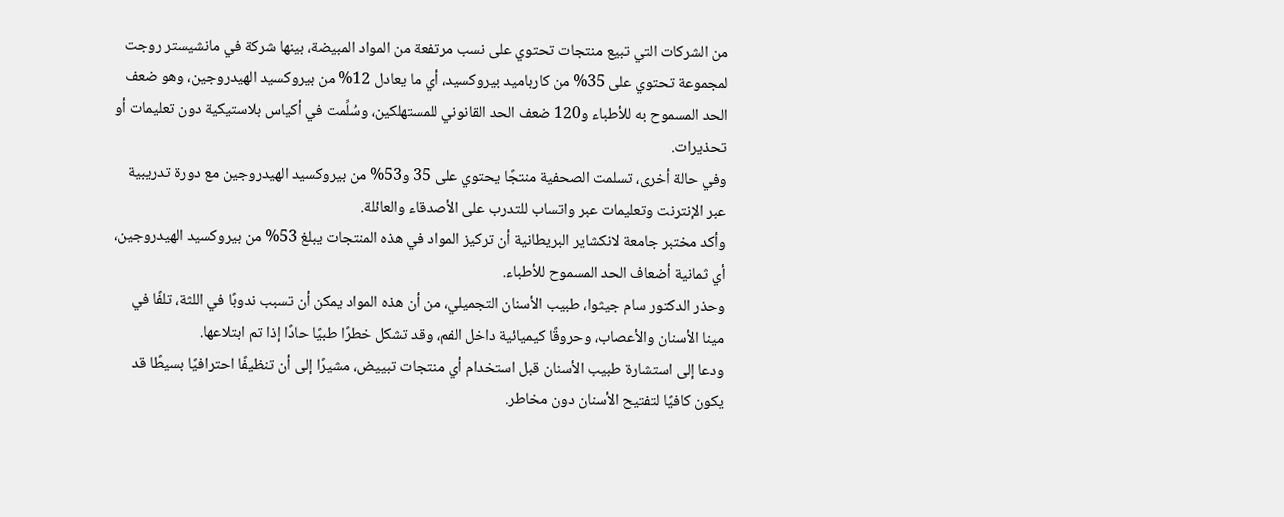من الشركات التي تبيع منتجات تحتوي على نسب مرتفعة من المواد المبيضة، بينها شركة في مانشيستر روجت لمجموعة تحتوي على 35% من كارباميد بيروكسيد، أي ما يعادل 12% من بيروكسيد الهيدروجين، وهو ضعف الحد المسموح به للأطباء و120 ضعف الحد القانوني للمستهلكين، وسُلِّمت في أكياس بلاستيكية دون تعليمات أو تحذيرات.
وفي حالة أخرى، تسلمت الصحفية منتجًا يحتوي على 35 و53% من بيروكسيد الهيدروجين مع دورة تدريبية عبر الإنترنت وتعليمات عبر واتساب للتدرب على الأصدقاء والعائلة.
وأكد مختبر جامعة لانكشاير البريطانية أن تركيز المواد في هذه المنتجات يبلغ 53% من بيروكسيد الهيدروجين، أي ثمانية أضعاف الحد المسموح للأطباء.
وحذر الدكتور سام جيثوا، طبيب الأسنان التجميلي، من أن هذه المواد يمكن أن تسبب ندوبًا في اللثة، تلفًا في مينا الأسنان والأعصاب، وحروقًا كيميائية داخل الفم، وقد تشكل خطرًا طبيًا حادًا إذا تم ابتلاعها.
ودعا إلى استشارة طبيب الأسنان قبل استخدام أي منتجات تبييض، مشيرًا إلى أن تنظيفًا احترافيًا بسيطًا قد يكون كافيًا لتفتيح الأسنان دون مخاطر.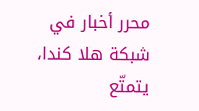محرر أخبار في شبكة هلا كندا، يتمتّع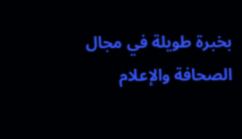بخبرة طويلة في مجال الصحافة والإعلام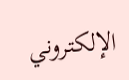الإلكتروني